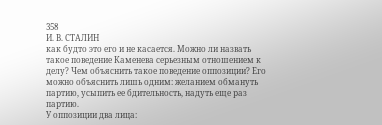358
И. В. СТАЛИН
как будто это его и не касается. Можно ли назвать такое поведение Каменева серьезным отношением к делу? Чем объяснить такое поведение оппозиции? Его можно объяснить лишь одним: желанием обмануть партию, усыпить ее бдительность, надуть еще раз партию.
У оппозиции два лица: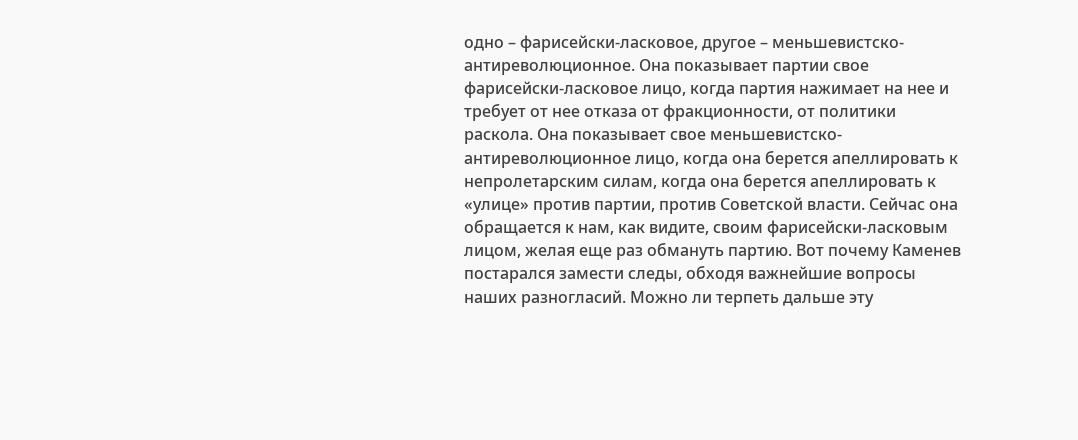одно – фарисейски-ласковое, другое – меньшевистско-антиреволюционное. Она показывает партии свое фарисейски-ласковое лицо, когда партия нажимает на нее и требует от нее отказа от фракционности, от политики раскола. Она показывает свое меньшевистско-антиреволюционное лицо, когда она берется апеллировать к непролетарским силам, когда она берется апеллировать к «улице» против партии, против Советской власти. Сейчас она обращается к нам, как видите, своим фарисейски-ласковым лицом, желая еще раз обмануть партию. Вот почему Каменев постарался замести следы, обходя важнейшие вопросы наших разногласий. Можно ли терпеть дальше эту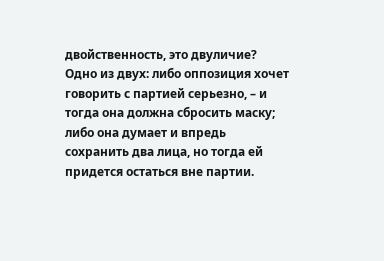двойственность, это двуличие?
Одно из двух: либо оппозиция хочет говорить с партией серьезно, – и тогда она должна сбросить маску; либо она думает и впредь сохранить два лица, но тогда ей придется остаться вне партии.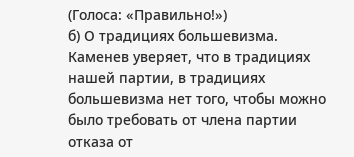(Голоса: «Правильно!»)
б) О традициях большевизма. Каменев уверяет, что в традициях нашей партии, в традициях большевизма нет того, чтобы можно было требовать от члена партии отказа от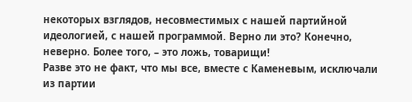некоторых взглядов, несовместимых с нашей партийной идеологией, с нашей программой. Верно ли это? Конечно, неверно. Более того, – это ложь, товарищи!
Разве это не факт, что мы все, вместе с Каменевым, исключали из партии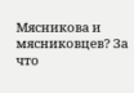Мясникова и мясниковцев? За что